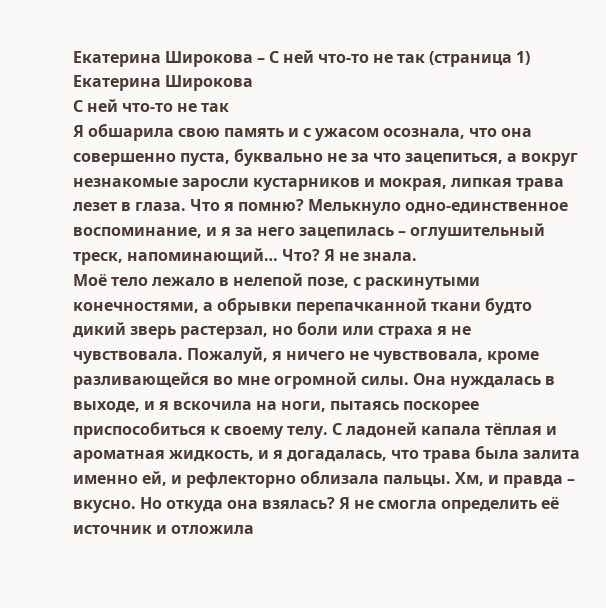Екатерина Широкова – С ней что-то не так (страница 1)
Екатерина Широкова
С ней что-то не так
Я обшарила свою память и с ужасом осознала, что она совершенно пуста, буквально не за что зацепиться, а вокруг незнакомые заросли кустарников и мокрая, липкая трава лезет в глаза. Что я помню? Мелькнуло одно-единственное воспоминание, и я за него зацепилась – оглушительный треск, напоминающий… Что? Я не знала.
Моё тело лежало в нелепой позе, с раскинутыми конечностями, а обрывки перепачканной ткани будто дикий зверь растерзал, но боли или страха я не чувствовала. Пожалуй, я ничего не чувствовала, кроме разливающейся во мне огромной силы. Она нуждалась в выходе, и я вскочила на ноги, пытаясь поскорее приспособиться к своему телу. С ладоней капала тёплая и ароматная жидкость, и я догадалась, что трава была залита именно ей, и рефлекторно облизала пальцы. Хм, и правда – вкусно. Но откуда она взялась? Я не смогла определить её источник и отложила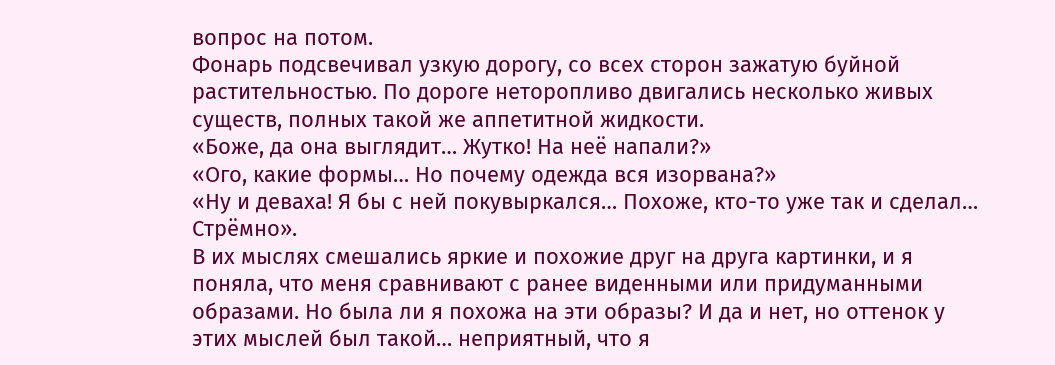вопрос на потом.
Фонарь подсвечивал узкую дорогу, со всех сторон зажатую буйной растительностью. По дороге неторопливо двигались несколько живых существ, полных такой же аппетитной жидкости.
«Боже, да она выглядит… Жутко! На неё напали?»
«Ого, какие формы… Но почему одежда вся изорвана?»
«Ну и деваха! Я бы с ней покувыркался… Похоже, кто-то уже так и сделал… Стрёмно».
В их мыслях смешались яркие и похожие друг на друга картинки, и я поняла, что меня сравнивают с ранее виденными или придуманными образами. Но была ли я похожа на эти образы? И да и нет, но оттенок у этих мыслей был такой… неприятный, что я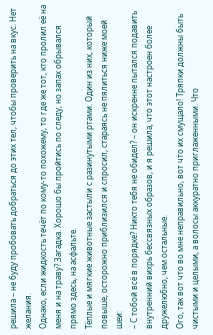решила – не буду пробовать добраться до этих тел, чтобы проверить на вкус. Нет желания.
Однако, если жидкость течёт по кому-то похожему, то где же тот, кто пролил её на меня и на траву? Загадка. Хорошо бы пройтись по следу, но запах обрывался прямо здесь, на асфальте.
Тёплые и мягкие животные застыли с разинутыми ртами. Один из них, который повыше, осторожно приблизился и спросил, стараясь не пялиться ниже моей шеи:
– С тобой всё в порядке? Никто тебя не обидел? – он искренне пытался подавить внутренний вихрь бессвязных образов, и я решила, что этот настроен более дружелюбно, чем остальные.
Ого, так вот что во мне неправильно, вот что их смущало! Тряпки должны быть чистыми и целыми, а волосы аккуратно приглаженными. Что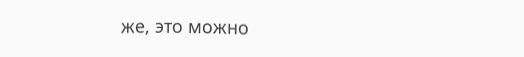же, это можно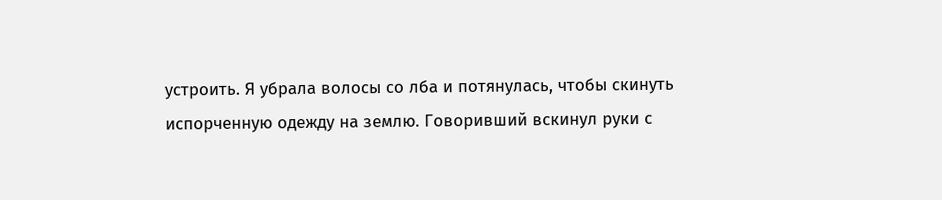устроить. Я убрала волосы со лба и потянулась, чтобы скинуть испорченную одежду на землю. Говоривший вскинул руки с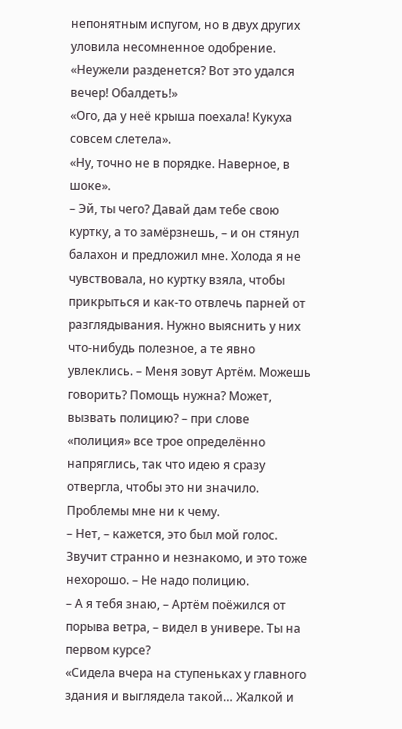непонятным испугом, но в двух других уловила несомненное одобрение.
«Неужели разденется? Вот это удался вечер! Обалдеть!»
«Ого, да у неё крыша поехала! Кукуха совсем слетела».
«Ну, точно не в порядке. Наверное, в шоке».
– Эй, ты чего? Давай дам тебе свою куртку, а то замёрзнешь, – и он стянул балахон и предложил мне. Холода я не чувствовала, но куртку взяла, чтобы прикрыться и как-то отвлечь парней от разглядывания. Нужно выяснить у них что-нибудь полезное, а те явно увлеклись. – Меня зовут Артём. Можешь говорить? Помощь нужна? Может, вызвать полицию? – при слове «полиция» все трое определённо напряглись, так что идею я сразу отвергла, чтобы это ни значило. Проблемы мне ни к чему.
– Нет, – кажется, это был мой голос. Звучит странно и незнакомо, и это тоже нехорошо. – Не надо полицию.
– А я тебя знаю, – Артём поёжился от порыва ветра, – видел в универе. Ты на первом курсе?
«Сидела вчера на ступеньках у главного здания и выглядела такой… Жалкой и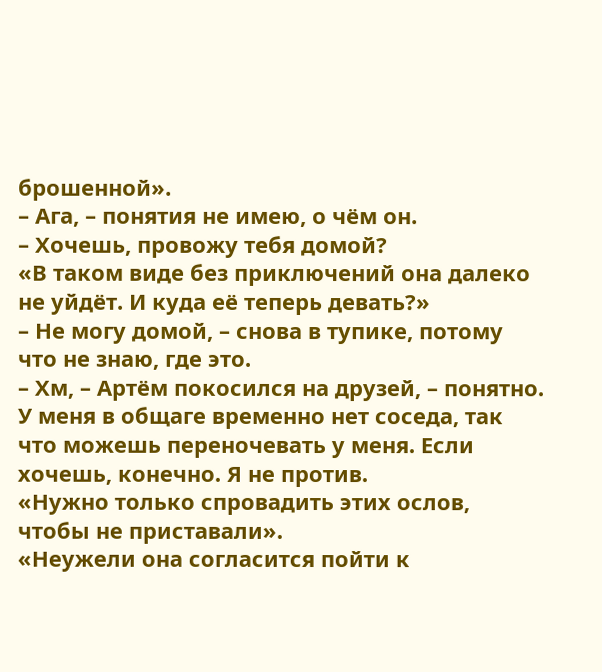брошенной».
– Ага, – понятия не имею, о чём он.
– Хочешь, провожу тебя домой?
«В таком виде без приключений она далеко не уйдёт. И куда её теперь девать?»
– Не могу домой, – снова в тупике, потому что не знаю, где это.
– Хм, – Артём покосился на друзей, – понятно. У меня в общаге временно нет соседа, так что можешь переночевать у меня. Если хочешь, конечно. Я не против.
«Нужно только спровадить этих ослов, чтобы не приставали».
«Неужели она согласится пойти к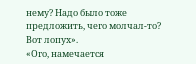нему? Надо было тоже предложить, чего молчал-то? Вот лопух».
«Ого, намечается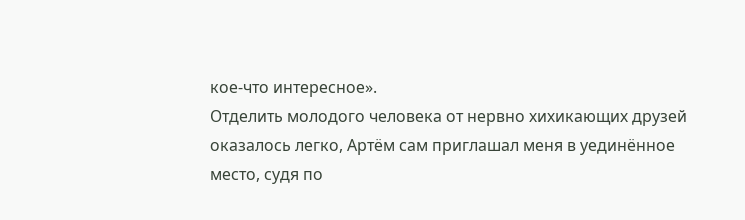кое-что интересное».
Отделить молодого человека от нервно хихикающих друзей оказалось легко, Артём сам приглашал меня в уединённое место, судя по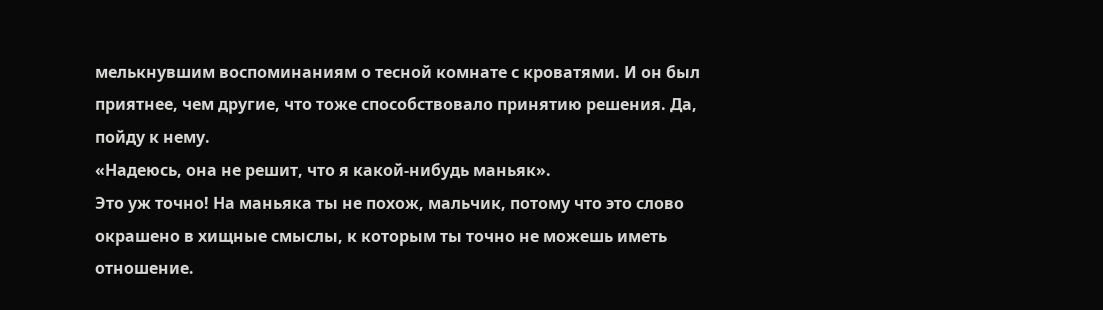мелькнувшим воспоминаниям о тесной комнате с кроватями. И он был приятнее, чем другие, что тоже способствовало принятию решения. Да, пойду к нему.
«Надеюсь, она не решит, что я какой-нибудь маньяк».
Это уж точно! На маньяка ты не похож, мальчик, потому что это слово окрашено в хищные смыслы, к которым ты точно не можешь иметь отношение.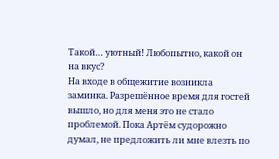Такой… уютный! Любопытно, какой он на вкус?
На входе в общежитие возникла заминка. Разрешённое время для гостей вышло, но для меня это не стало проблемой. Пока Артём судорожно думал, не предложить ли мне влезть по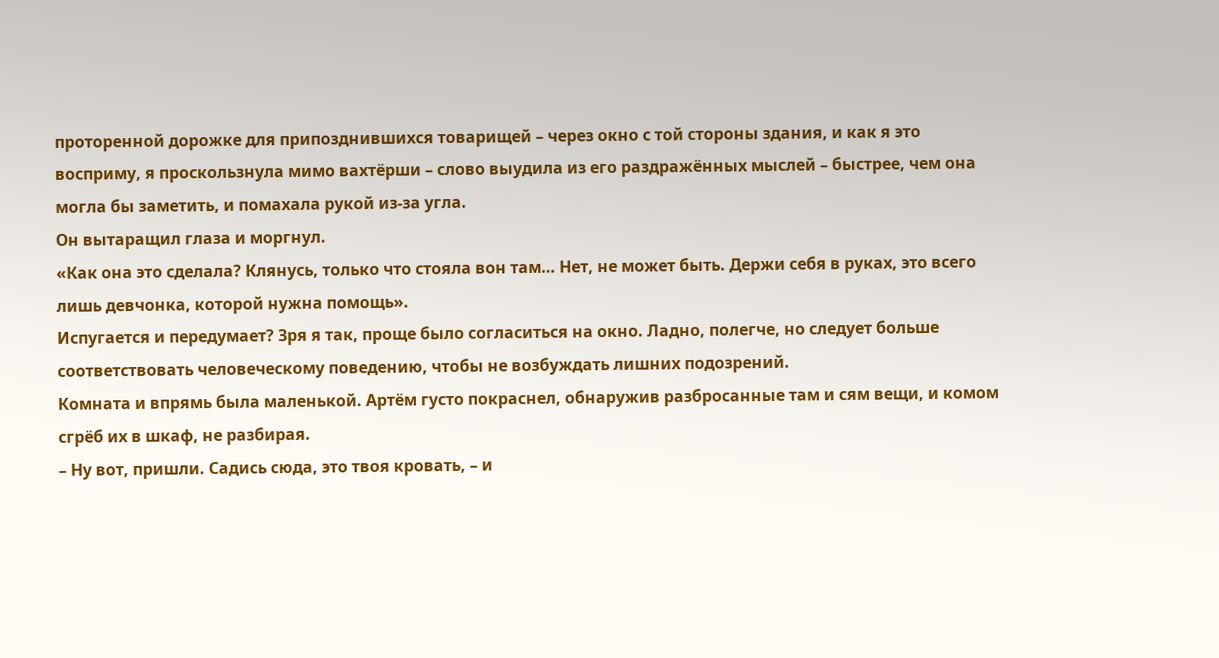проторенной дорожке для припозднившихся товарищей – через окно с той стороны здания, и как я это восприму, я проскользнула мимо вахтёрши – слово выудила из его раздражённых мыслей – быстрее, чем она могла бы заметить, и помахала рукой из-за угла.
Он вытаращил глаза и моргнул.
«Как она это сделала? Клянусь, только что стояла вон там… Нет, не может быть. Держи себя в руках, это всего лишь девчонка, которой нужна помощь».
Испугается и передумает? Зря я так, проще было согласиться на окно. Ладно, полегче, но следует больше соответствовать человеческому поведению, чтобы не возбуждать лишних подозрений.
Комната и впрямь была маленькой. Артём густо покраснел, обнаружив разбросанные там и сям вещи, и комом сгрёб их в шкаф, не разбирая.
– Ну вот, пришли. Садись сюда, это твоя кровать, – и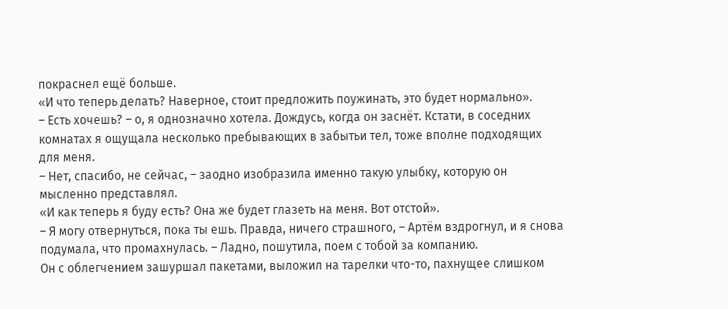покраснел ещё больше.
«И что теперь делать? Наверное, стоит предложить поужинать, это будет нормально».
– Есть хочешь? – о, я однозначно хотела. Дождусь, когда он заснёт. Кстати, в соседних комнатах я ощущала несколько пребывающих в забытьи тел, тоже вполне подходящих для меня.
– Нет, спасибо, не сейчас, – заодно изобразила именно такую улыбку, которую он мысленно представлял.
«И как теперь я буду есть? Она же будет глазеть на меня. Вот отстой».
– Я могу отвернуться, пока ты ешь. Правда, ничего страшного, – Артём вздрогнул, и я снова подумала, что промахнулась. – Ладно, пошутила, поем с тобой за компанию.
Он с облегчением зашуршал пакетами, выложил на тарелки что-то, пахнущее слишком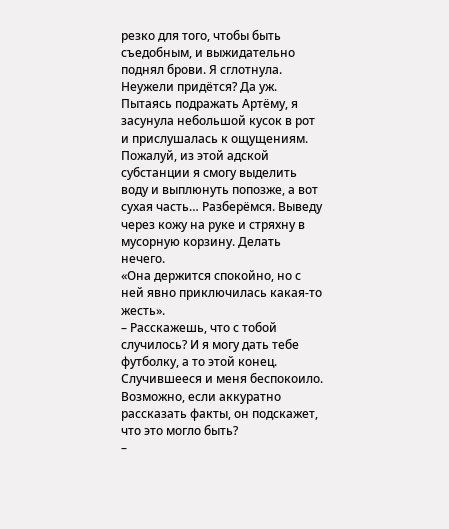резко для того, чтобы быть съедобным, и выжидательно поднял брови. Я сглотнула. Неужели придётся? Да уж. Пытаясь подражать Артёму, я засунула небольшой кусок в рот и прислушалась к ощущениям. Пожалуй, из этой адской субстанции я смогу выделить воду и выплюнуть попозже, а вот сухая часть… Разберёмся. Выведу через кожу на руке и стряхну в мусорную корзину. Делать нечего.
«Она держится спокойно, но с ней явно приключилась какая-то жесть».
– Расскажешь, что с тобой случилось? И я могу дать тебе футболку, а то этой конец.
Случившееся и меня беспокоило. Возможно, если аккуратно рассказать факты, он подскажет, что это могло быть?
–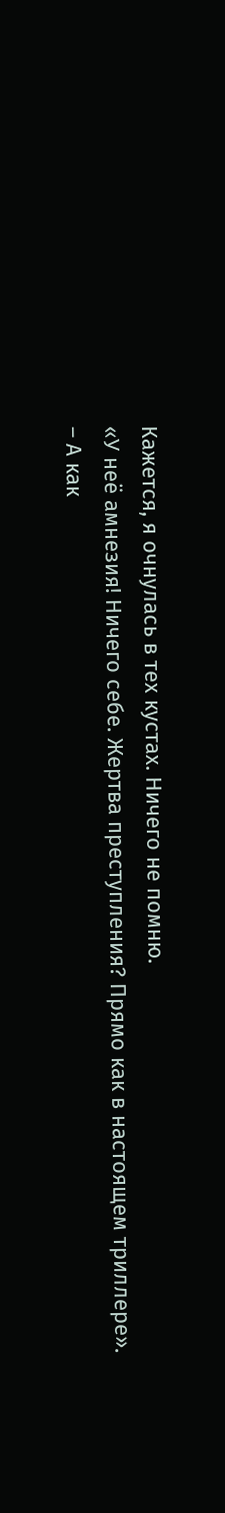Кажется, я очнулась в тех кустах. Ничего не помню.
«У неё амнезия! Ничего себе. Жертва преступления? Прямо как в настоящем триллере».
– А как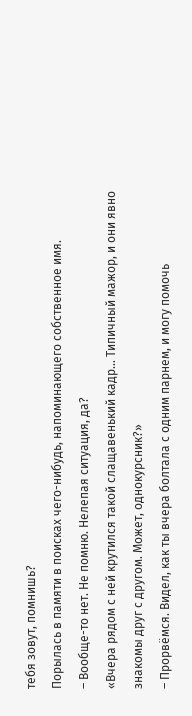тебя зовут, помнишь?
Порылась в памяти в поисках чего-нибудь, напоминающего собственное имя.
– Вообще-то нет. Не помню. Нелепая ситуация, да?
«Вчера рядом с ней крутился такой слащавенький кадр… Типичный мажор, и они явно знакомы друг с другом. Может, однокурсник?»
– Прорвёмся. Видел, как ты вчера болтала с одним парнем, и могу помочь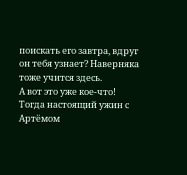поискать его завтра, вдруг он тебя узнает? Наверняка тоже учится здесь.
А вот это уже кое-что! Тогда настоящий ужин с Артёмом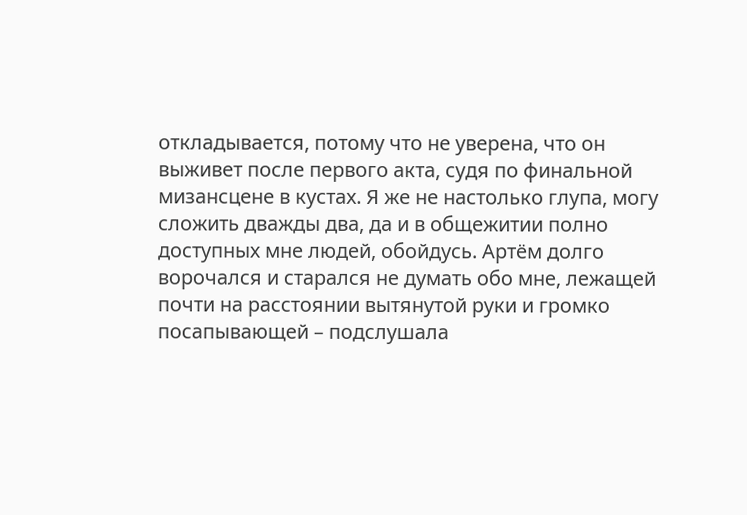откладывается, потому что не уверена, что он выживет после первого акта, судя по финальной мизансцене в кустах. Я же не настолько глупа, могу сложить дважды два, да и в общежитии полно доступных мне людей, обойдусь. Артём долго ворочался и старался не думать обо мне, лежащей почти на расстоянии вытянутой руки и громко посапывающей – подслушала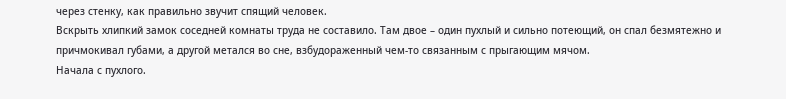через стенку, как правильно звучит спящий человек.
Вскрыть хлипкий замок соседней комнаты труда не составило. Там двое – один пухлый и сильно потеющий, он спал безмятежно и причмокивал губами, а другой метался во сне, взбудораженный чем-то связанным с прыгающим мячом.
Начала с пухлого.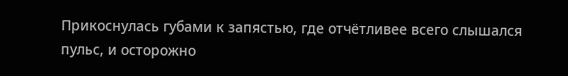Прикоснулась губами к запястью, где отчётливее всего слышался пульс, и осторожно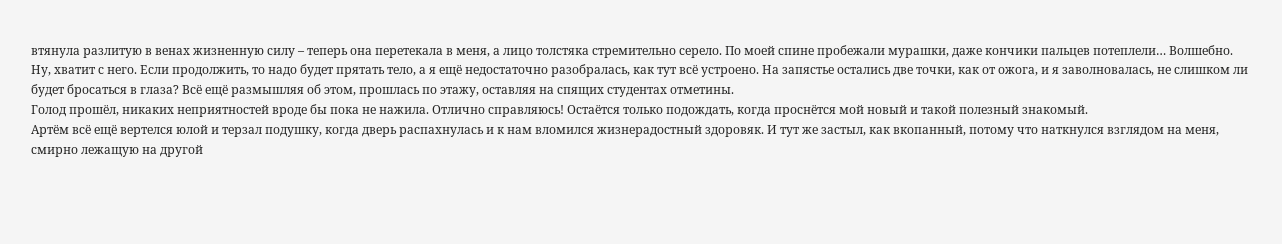втянула разлитую в венах жизненную силу – теперь она перетекала в меня, а лицо толстяка стремительно серело. По моей спине пробежали мурашки, даже кончики пальцев потеплели… Волшебно.
Ну, хватит с него. Если продолжить, то надо будет прятать тело, а я ещё недостаточно разобралась, как тут всё устроено. На запястье остались две точки, как от ожога, и я заволновалась, не слишком ли будет бросаться в глаза? Всё ещё размышляя об этом, прошлась по этажу, оставляя на спящих студентах отметины.
Голод прошёл, никаких неприятностей вроде бы пока не нажила. Отлично справляюсь! Остаётся только подождать, когда проснётся мой новый и такой полезный знакомый.
Артём всё ещё вертелся юлой и терзал подушку, когда дверь распахнулась и к нам вломился жизнерадостный здоровяк. И тут же застыл, как вкопанный, потому что наткнулся взглядом на меня, смирно лежащую на другой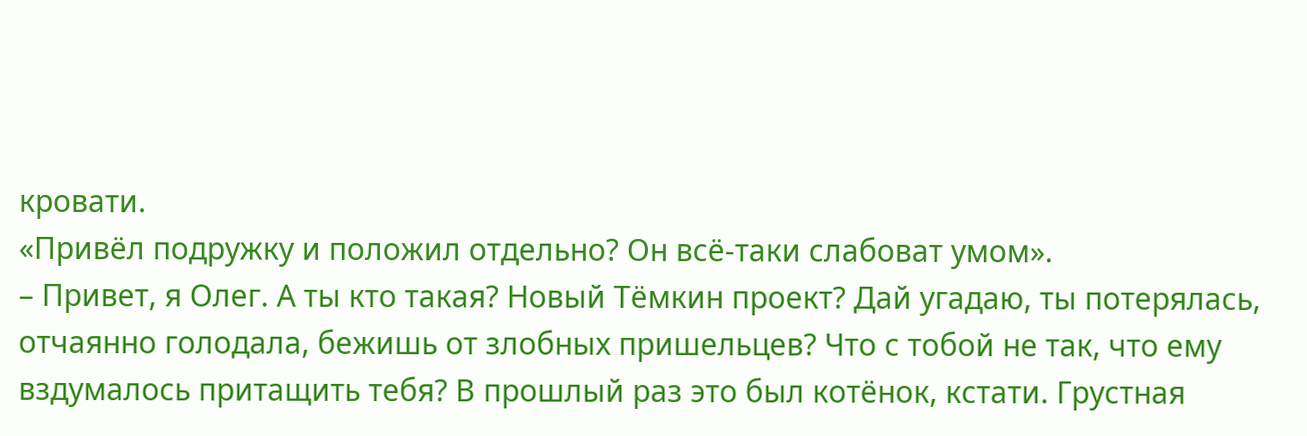кровати.
«Привёл подружку и положил отдельно? Он всё-таки слабоват умом».
– Привет, я Олег. А ты кто такая? Новый Тёмкин проект? Дай угадаю, ты потерялась, отчаянно голодала, бежишь от злобных пришельцев? Что с тобой не так, что ему вздумалось притащить тебя? В прошлый раз это был котёнок, кстати. Грустная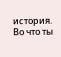история. Во что ты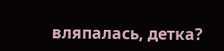вляпалась, детка?